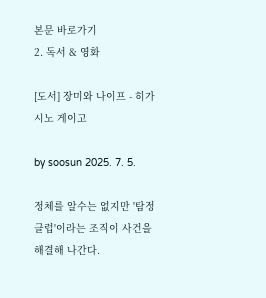본문 바로가기
2. 독서 & 영화

[도서] 장미와 나이프 - 히가시노 게이고

by soosun 2025. 7. 5.

정체를 알수는 없지만 '탐정클럽'이라는 조직이 사건을 해결해 나간다.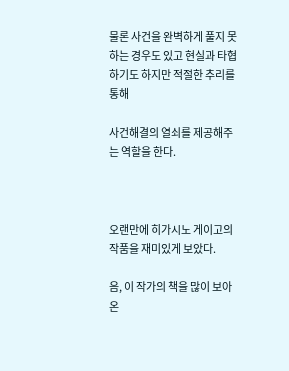물론 사건을 완벽하게 풀지 못하는 경우도 있고 현실과 타협하기도 하지만 적절한 추리를 통해

사건해결의 열쇠를 제공해주는 역할을 한다.



오랜만에 히가시노 게이고의 작품을 재미있게 보았다.

음, 이 작가의 책을 많이 보아온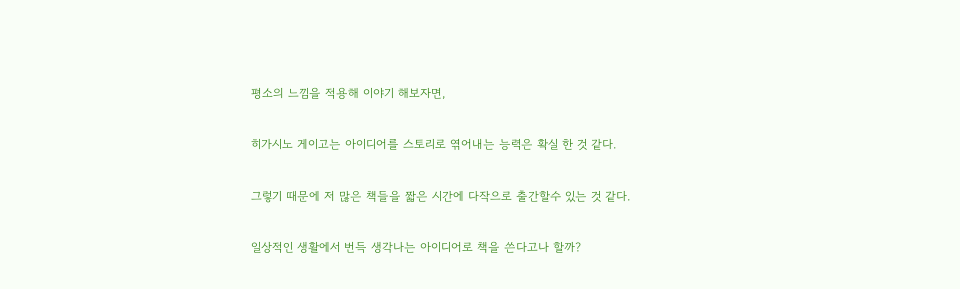평소의 느낌을 적용해 이야기 해보자면,

히가시노 게이고는 아이디어를 스토리로 엮어내는 능력은 확실 한 것 같다.

그렇기 때문에 저 많은 책들을 짧은 시간에 다작으로 출간할수 있는 것 같다.

일상적인 생활에서 번득 생각나는 아이디어로 책을 쓴다고나 할까?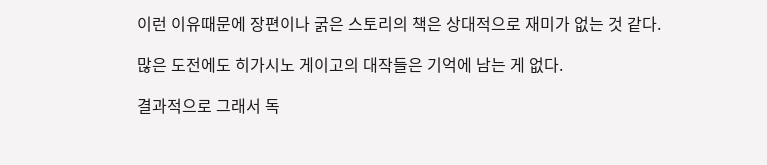이런 이유때문에 장편이나 굵은 스토리의 책은 상대적으로 재미가 없는 것 같다.

많은 도전에도 히가시노 게이고의 대작들은 기억에 남는 게 없다.

결과적으로 그래서 독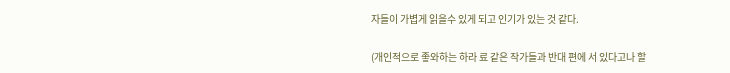자들이 가볍게 읽을수 있게 되고 인기가 있는 것 같다.

(개인적으로 좋와하는 하라 료 같은 작가들과 반대 편에 서 있다고나 할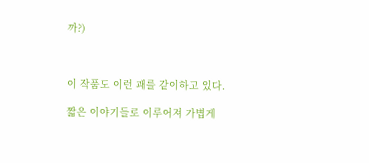까?)



이 작품도 이런 괘를 같이하고 있다.

짧은 이야기들로 이루어져 가볍게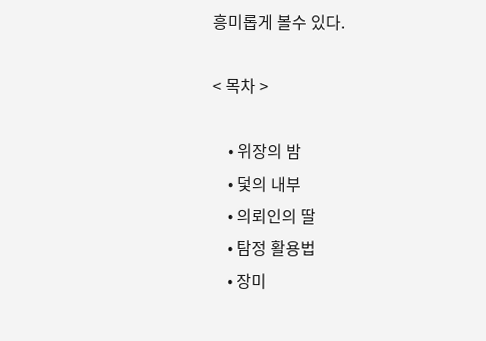흥미롭게 볼수 있다.

< 목차 >

    • 위장의 밤
    • 덫의 내부
    • 의뢰인의 딸
    • 탐정 활용법
    • 장미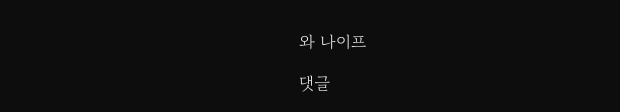와 나이프

댓글